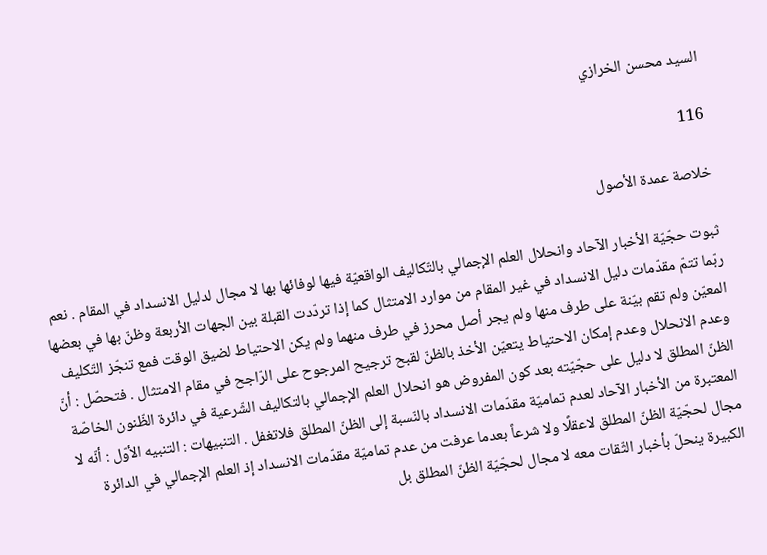السيد محسن الخرازي

116

خلاصة عمدة الأصول

ثبوت حجّيّة الأخبار الآحاد وانحلال العلم الإجمالي بالتّكاليف الواقعيّة فيها لوفائها بها لا مجال لدليل الانسداد في المقام . نعم ربّما تتمّ مقدّمات دليل الانسداد في غير المقام من موارد الامتثال كما إذا تردّدت القبلة بين الجهات الأربعة وظنّ بها في بعضها المعيّن ولم تقم بيّنة على طرف منها ولم يجر أصل محرز في طرف منهما ولم يكن الاحتياط لضيق الوقت فمع تنجّز التّكليف وعدم الانحلال وعدم إمكان الاحتياط يتعيّن الأخذ بالظنّ لقبح ترجيح المرجوح على الرّاجح في مقام الامتثال . فتحصّل : أنّ الظنّ المطلق لا دليل على حجّيّته بعد كون المفروض هو انحلال العلم الإجمالي بالتكاليف الشّرعية في دائرة الظّنون الخاصّة المعتبرة من الأخبار الآحاد لعدم تماميّة مقدّمات الانسداد بالنّسبة إلى الظنّ المطلق فلاتغفل . التنبيهات : التنبيه الأوّل : أنّه لا مجال لحجّيّة الظنّ المطلق لاعقلًا ولا شرعاً بعدما عرفت من عدم تماميّة مقدّمات الانسداد إذ العلم الإجمالي في الدائرة الكبيرة ينحلّ بأخبار الثّقات معه لا مجال لحجّيّة الظنّ المطلق بل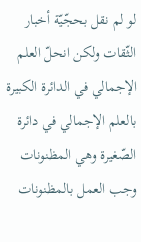لو لم نقل بحجّيّة أخبار الثّقات ولكن انحلّ العلم الإجمالي في الدائرة الكبيرة بالعلم الإجمالي في دائرة الصّغيرة وهي المظنونات وجب العمل بالمظنونات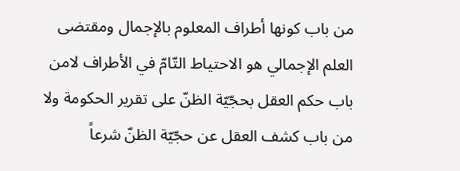من باب كونها أطراف المعلوم بالإجمال ومقتضى العلم الإجمالي هو الاحتياط التّامّ في الأطراف لامن باب حكم العقل بحجّيّة الظنّ على تقرير الحكومة ولا من باب كشف العقل عن حجّيّة الظنّ شرعاً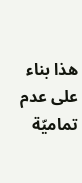هذا بناء على عدم تماميّة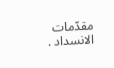مقدّمات الانسداد .